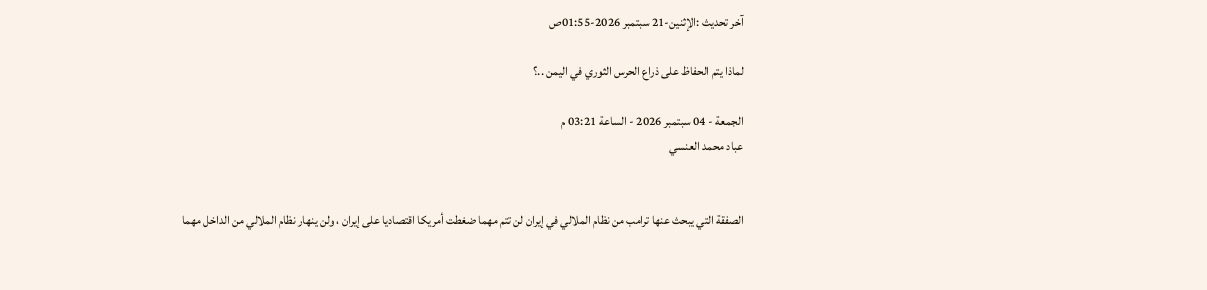آخر تحديث :الإثنين-21 سبتمبر 2026-01:55ص

لماذا يتم الحفاظ على ذراع الحرس الثوري في اليمن ..؟

الجمعة - 04 سبتمبر 2026 - الساعة 03:21 م
عباد محمد العنسي


الصفقة التي يبحث عنها ترامب من نظام الملالي في إيران لن تتم مهما ضغطت أمريكا اقتصاديا على إيران ، ولن ينهار نظام الملالي من الداخل مهما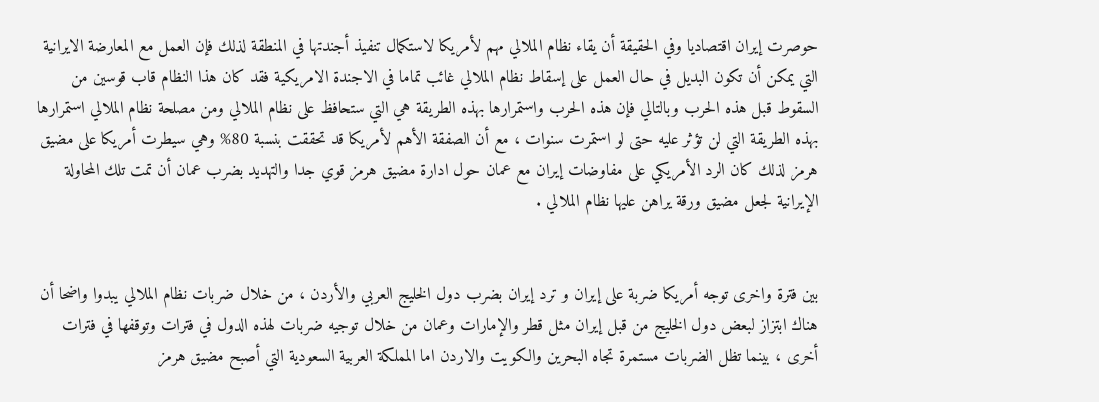حوصرت إيران اقتصاديا وفي الحقيقة أن يقاء نظام الملالي مهم لأمريكا لاستكمال تنفيذ أجندتها في المنطقة لذلك فإن العمل مع المعارضة الايرانية التي يمكن أن تكون البديل في حال العمل على إسقاط نظام الملالي غائب تماما في الاجندة الامريكية فقد كان هذا النظام قاب قوسين من السقوط قبل هذه الحرب وبالتالي فإن هذه الحرب واستمرارها بهذه الطريقة هي التي ستحافظ على نظام الملالي ومن مصلحة نظام الملالي استمرارها بهذه الطريقة التي لن تؤثر عليه حتى لو استمرت سنوات ، مع أن الصفقة الأهم لأمريكا قد تحققت بنسبة 80% وهي سيطرت أمريكا على مضيق هرمز لذلك كان الرد الأمريكي على مفاوضات إيران مع عمان حول ادارة مضيق هرمز قوي جدا والتهديد بضرب عمان أن تمت تلك المحاولة الإيرانية لجعل مضيق ورقة يراهن عليها نظام الملالي .


بين فترة واخرى توجه أمريكا ضربة على إيران و ترد إيران بضرب دول الخليج العربي والأردن ، من خلال ضربات نظام الملالي يبدوا واضحا أن هناك ابتزاز لبعض دول الخليج من قبل إيران مثل قطر والإمارات وعمان من خلال توجيه ضربات لهذه الدول في فترات وتوقفها في فترات أخرى ، بينما تظل الضربات مستمرة تجاه البحرين والكويت والاردن اما المملكة العربية السعودية التي أصبح مضيق هرمز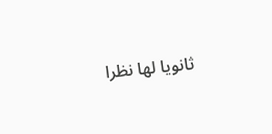ثانويا لها نظرا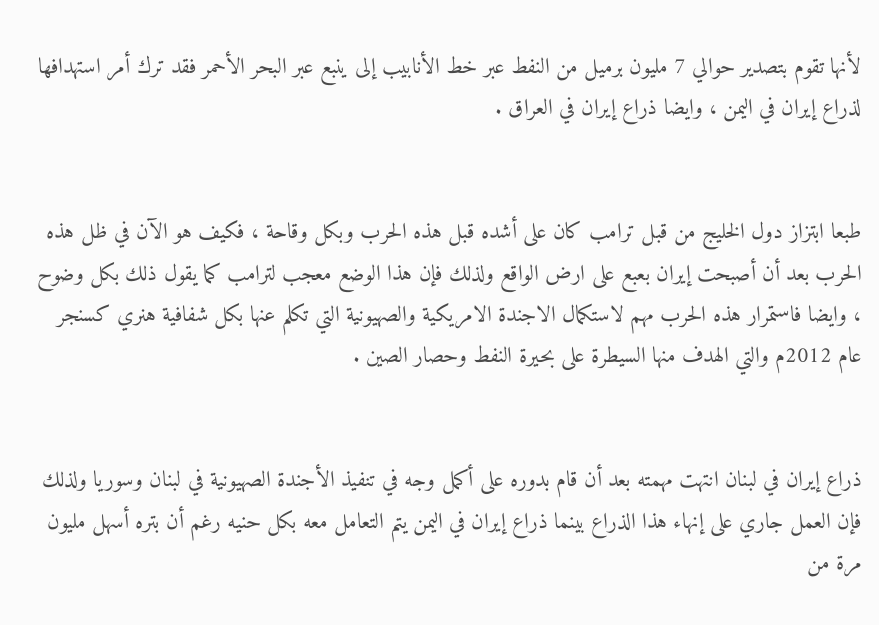لأنها تقوم بتصدير حوالي 7 مليون برميل من النفط عبر خط الأنابيب إلى ينبع عبر البحر الأحمر فقد ترك أمر استهدافها لذراع إيران في اليمن ، وايضا ذراع إيران في العراق .


طبعا ابتزاز دول الخليج من قبل ترامب كان على أشده قبل هذه الحرب وبكل وقاحة ، فكيف هو الآن في ظل هذه الحرب بعد أن أصبحت إيران بعبع على ارض الواقع ولذلك فإن هذا الوضع معجب لترامب كما يقول ذلك بكل وضوح ، وايضا فاستمرار هذه الحرب مهم لاستكمال الاجندة الامريكية والصهيونية التي تكلم عنها بكل شفافية هنري كسنجر عام 2012م والتي الهدف منها السيطرة على بحيرة النفط وحصار الصين .


ذراع إيران في لبنان انتهت مهمته بعد أن قام بدوره على أكمل وجه في تنفيذ الأجندة الصهيونية في لبنان وسوريا ولذلك فإن العمل جاري على إنهاء هذا الذراع بينما ذراع إيران في اليمن يتم التعامل معه بكل حنيه رغم أن بتره أسهل مليون مرة من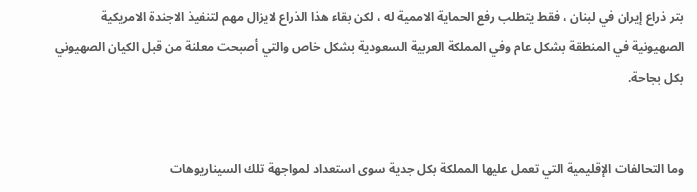بتر ذراع إيران في لبنان ، فقط يتطلب رفع الحماية الاممية له ، لكن بقاء هذا الذراع لايزال مهم لتنفيذ الاجندة الامريكية الصهيونية في المنطقة بشكل عام وفي المملكة العربية السعودية بشكل خاص والتي أصبحت معلنة من قبل الكيان الصهيوني بكل بجاحة.


وما التحالفات الإقليمية التي تعمل عليها المملكة بكل جدية سوى استعداد لمواجهة تلك السيناريوهات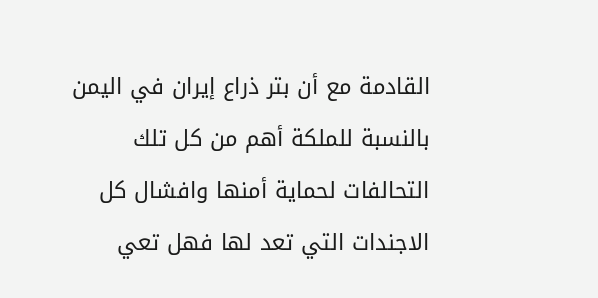القادمة مع أن بتر ذراع إيران في اليمن بالنسبة للملكة أهم من كل تلك التحالفات لحماية أمنها وافشال كل الاجندات التي تعد لها فهل تعي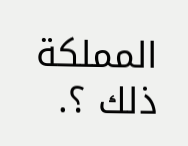المملكة ذلك ؟.